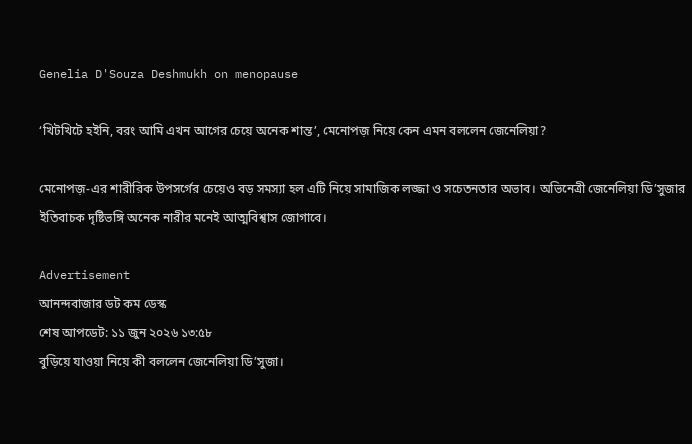Genelia D'Souza Deshmukh on menopause

‘খিটখিটে হইনি, বরং আমি এখন আগের চেয়ে অনেক শান্ত’, মেনোপজ় নিয়ে কেন এমন বললেন জেনেলিয়া?

মেনোপজ়-এর শারীরিক উপসর্গের চেয়েও বড় সমস্যা হল এটি নিয়ে সামাজিক লজ্জা ও সচেতনতার অভাব। অভিনেত্রী জেনেলিয়া ডি’সুজার ইতিবাচক দৃষ্টিভঙ্গি অনেক নারীর মনেই আত্মবিশ্বাস জোগাবে।

Advertisement
আনন্দবাজার ডট কম ডেস্ক
শেষ আপডেট: ১১ জুন ২০২৬ ১৩:৫৮
বুড়িয়ে যাওয়া নিয়ে কী বললেন জেনেলিয়া ডি’সুজা।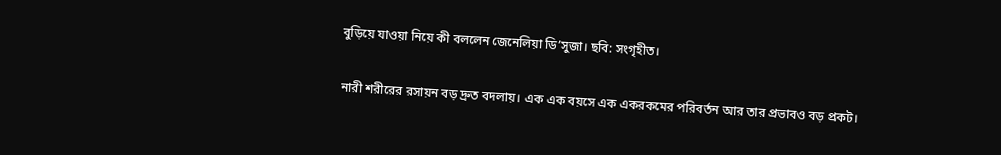বুড়িয়ে যাওয়া নিয়ে কী বললেন জেনেলিয়া ডি’সুজা। ছবি: সংগৃহীত।

নারী শরীরের রসায়ন বড় দ্রুত বদলায়। এক এক বয়সে এক একরকমের পরিবর্তন আর তার প্রভাবও বড় প্রকট।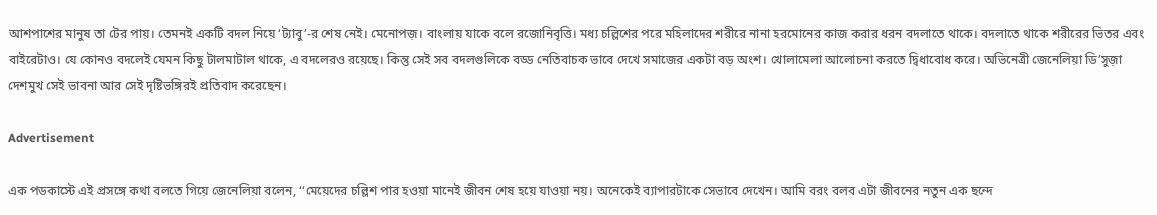আশপাশের মানুষ তা টের পায়। তেমনই একটি বদল নিয়ে ‘ট্যাবু’-র শেষ নেই। মেনোপজ়। বাংলায় যাকে বলে রজোনিবৃত্তি। মধ্য চল্লিশের পরে মহিলাদের শরীরে নানা হরমোনের কাজ করার ধরন বদলাতে থাকে। বদলাতে থাকে শরীরের ভিতর এবং বাইরেটাও। যে কোনও বদলেই যেমন কিছু টালমাটাল থাকে, এ বদলেরও রয়েছে। কিন্তু সেই সব বদলগুলিকে বড্ড নেতিবাচক ভাবে দেখে সমাজের একটা বড় অংশ। খোলামেলা আলোচনা করতে দ্বিধাবোধ করে। অভিনেত্রী জেনেলিয়া ডি’সুজ়া দেশমুখ সেই ভাবনা আর সেই দৃষ্টিভঙ্গিরই প্রতিবাদ করেছেন।

Advertisement

এক পডকাস্টে এই প্রসঙ্গে কথা বলতে গিয়ে জেনেলিয়া বলেন, ‘‘মেয়েদের চল্লিশ পার হওয়া মানেই জীবন শেষ হয়ে যাওয়া নয়। অনেকেই ব্যাপারটাকে সেভাবে দেখেন। আমি বরং বলব এটা জীবনের নতুন এক ছন্দে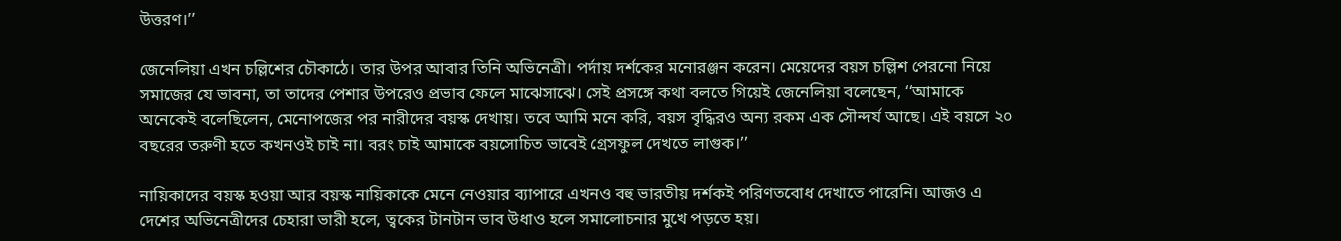উত্তরণ।’’

জেনেলিয়া এখন চল্লিশের চৌকাঠে। তার উপর আবার তিনি অভিনেত্রী। পর্দায় দর্শকের মনোরঞ্জন করেন। মেয়েদের বয়স চল্লিশ পেরনো নিয়ে সমাজের যে ভাবনা, তা তাদের পেশার উপরেও প্রভাব ফেলে মাঝেসাঝে। সেই প্রসঙ্গে কথা বলতে গিয়েই জেনেলিয়া বলেছেন, ‘‘আমাকে অনেকেই বলেছিলেন, মেনোপজের পর নারীদের বয়স্ক দেখায়। তবে আমি মনে করি, বয়স বৃদ্ধিরও অন্য রকম এক সৌন্দর্য আছে। এই বয়সে ২০ বছরের তরুণী হতে কখনওই চাই না। বরং চাই আমাকে বয়সোচিত ভাবেই গ্রেসফুল দেখতে লাগুক।’’

নায়িকাদের বয়স্ক হওয়া আর বয়স্ক নায়িকাকে মেনে নেওয়ার ব্যাপারে এখনও বহু ভারতীয় দর্শকই পরিণতবোধ দেখাতে পারেনি। আজও এ দেশের অভিনেত্রীদের চেহারা ভারী হলে, ত্বকের টানটান ভাব উধাও হলে সমালোচনার মুখে পড়তে হয়।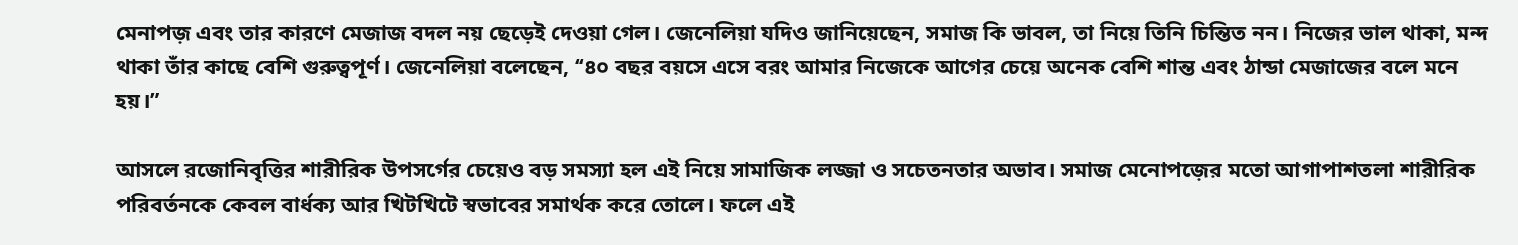মেনাপজ় এবং তার কারণে মেজাজ বদল নয় ছেড়েই দেওয়া গেল। জেনেলিয়া যদিও জানিয়েছেন, সমাজ কি ভাবল, তা নিয়ে তিনি চিন্তিত নন। নিজের ভাল থাকা, মন্দ থাকা তাঁর কাছে বেশি গুরুত্বপূর্ণ। জেনেলিয়া বলেছেন, ‘‘৪০ বছর বয়সে এসে বরং আমার নিজেকে আগের চেয়ে অনেক বেশি শান্ত এবং ঠান্ডা মেজাজের বলে মনে হয়।”

আসলে রজোনিবৃত্তির শারীরিক উপসর্গের চেয়েও বড় সমস্যা হল এই নিয়ে সামাজিক লজ্জা ও সচেতনতার অভাব। সমাজ মেনোপজ়ের মতো আগাপাশতলা শারীরিক পরিবর্তনকে কেবল বার্ধক্য আর খিটখিটে স্বভাবের সমার্থক করে তোলে। ফলে এই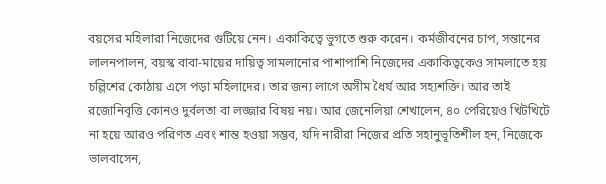বয়সের মহিলারা নিজেদের গুটিয়ে নেন। একাকিত্বে ভুগতে শুরু করেন। কর্মজীবনের চাপ, সন্তানের লালনপালন, বয়স্ক বাবা-মায়ের দায়িত্ব সামলানোর পাশাপাশি নিজেদের একাকিত্বকেও সামলাতে হয় চল্লিশের কোঠায় এসে পড়া মহিলাদের। তার জন্য লাগে অসীম ধৈর্য আর সহ্যশক্তি। আর তাই রজোনিবৃত্তি কোনও দুর্বলতা বা লজ্জার বিষয় নয়। আর জেনেলিয়া শেখালেন, ৪০ পেরিয়েও খিটখিটে না হয়ে আরও পরিণত এবং শান্ত হওয়া সম্ভব, যদি নারীরা নিজের প্রতি সহানুভূতিশীল হন, নিজেকে ভালবাসেন,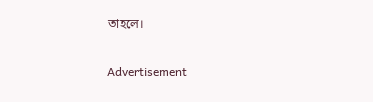তাহলে।

Advertisement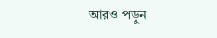আরও পড়ুন